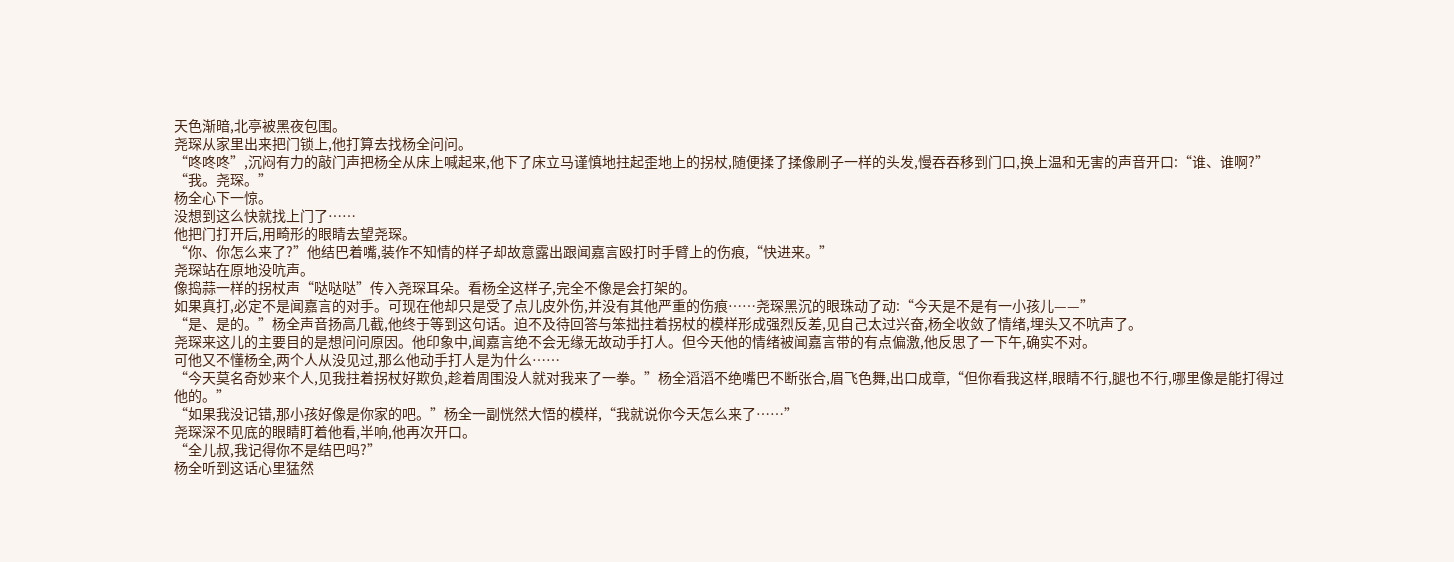天色渐暗,北亭被黑夜包围。
尧琛从家里出来把门锁上,他打算去找杨全问问。
“咚咚咚”,沉闷有力的敲门声把杨全从床上喊起来,他下了床立马谨慎地拄起歪地上的拐杖,随便揉了揉像刷子一样的头发,慢吞吞移到门口,换上温和无害的声音开口:“谁、谁啊?”
“我。尧琛。”
杨全心下一惊。
没想到这么快就找上门了……
他把门打开后,用畸形的眼睛去望尧琛。
“你、你怎么来了?”他结巴着嘴,装作不知情的样子却故意露出跟闻嘉言殴打时手臂上的伤痕,“快进来。”
尧琛站在原地没吭声。
像捣蒜一样的拐杖声“哒哒哒”传入尧琛耳朵。看杨全这样子,完全不像是会打架的。
如果真打,必定不是闻嘉言的对手。可现在他却只是受了点儿皮外伤,并没有其他严重的伤痕……尧琛黑沉的眼珠动了动:“今天是不是有一小孩儿——”
“是、是的。”杨全声音扬高几截,他终于等到这句话。迫不及待回答与笨拙拄着拐杖的模样形成强烈反差,见自己太过兴奋,杨全收敛了情绪,埋头又不吭声了。
尧琛来这儿的主要目的是想问问原因。他印象中,闻嘉言绝不会无缘无故动手打人。但今天他的情绪被闻嘉言带的有点偏激,他反思了一下午,确实不对。
可他又不懂杨全,两个人从没见过,那么他动手打人是为什么……
“今天莫名奇妙来个人,见我拄着拐杖好欺负,趁着周围没人就对我来了一拳。”杨全滔滔不绝嘴巴不断张合,眉飞色舞,出口成章,“但你看我这样,眼睛不行,腿也不行,哪里像是能打得过他的。”
“如果我没记错,那小孩好像是你家的吧。”杨全一副恍然大悟的模样,“我就说你今天怎么来了……”
尧琛深不见底的眼睛盯着他看,半响,他再次开口。
“全儿叔,我记得你不是结巴吗?”
杨全听到这话心里猛然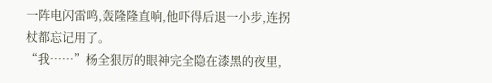一阵电闪雷鸣,轰隆隆直响,他吓得后退一小步,连拐杖都忘记用了。
“我……”杨全狠厉的眼神完全隐在漆黑的夜里,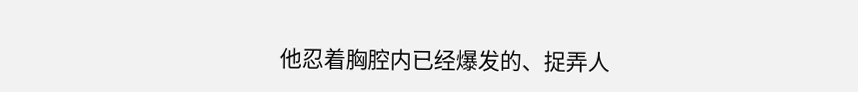他忍着胸腔内已经爆发的、捉弄人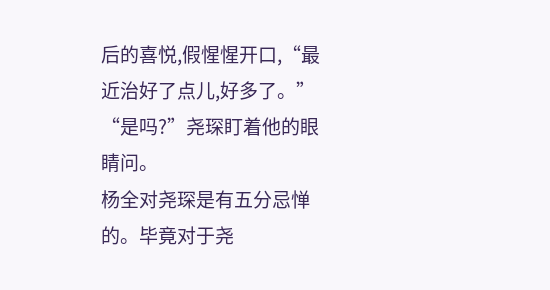后的喜悦,假惺惺开口,“最近治好了点儿,好多了。”
“是吗?”尧琛盯着他的眼睛问。
杨全对尧琛是有五分忌惮的。毕竟对于尧